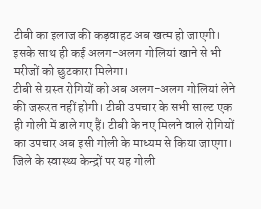टीबी का इलाज की कड़वाहट अब खत्म हो जाएगी। इसके साथ ही कई अलग-अलग गोलियां खाने से भी मरीजों को छुटकारा मिलेगा।
टीबी से ग्रस्त रोगियों को अब अलग-अलग गोलियां लेने की जरूरत नहीं होगी। टीबी उपचार के सभी साल्ट एक ही गोली में डाले गए हैं। टीबी के नए मिलने वाले रोगियों का उपचार अब इसी गोली के माध्यम से किया जाएगा। जिले के स्वास्थ्य केन्द्रों पर यह गोली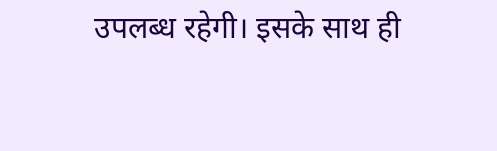उपलब्ध रहेगी। इसके साथ ही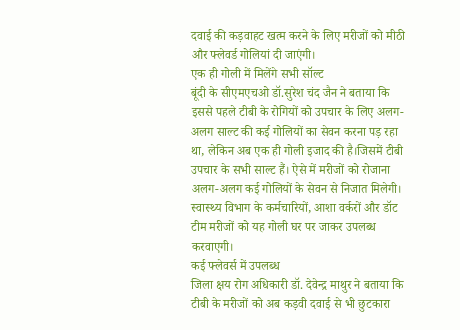दवाई की कड़वाहट खत्म करने के लिए मरीजों को मीठी और फ्लेवर्ड गोलियां दी जाएंगी।
एक ही गोली में मिलेंगे सभी सॉल्ट
बूंदी के सीएमएचओ डॉ.सुरेश चंद जैन ने बताया कि इससे पहले टीबी के रोगियों को उपचार के लिए अलग-अलग साल्ट की कई गोलियों का सेवन करना पड़ रहा था, लेकिन अब एक ही गोली इजाद की है।जिसमें टीबी उपचार के सभी साल्ट हैं। ऐसे में मरीजों को रोजाना अलग-अलग कई गोलियों के सेवन से निजात मिलेगी। स्वास्थ्य विभाग के कर्मचारियों, आशा वर्करों और डॉट टीम मरीजों को यह गोली घर पर जाकर उपलब्ध करवाएगी।
कई फ्लेवर्स में उपलब्ध
जिला क्षय रोग अधिकारी डॉ. देवेन्द्र माथुर ने बताया कि टीबी के मरीजों को अब कड़वी दवाई से भी छुटकारा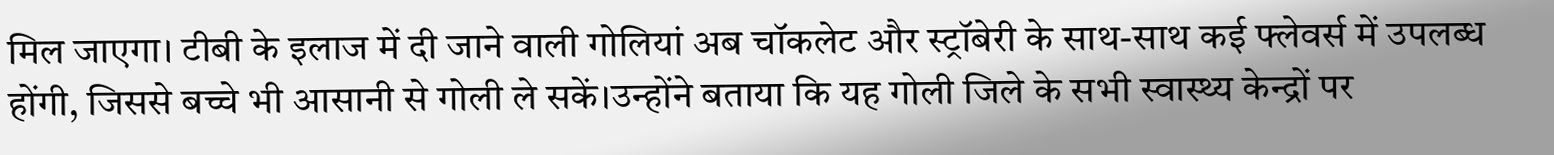मिल जाएगा। टीबी के इलाज में दी जाने वाली गोलियां अब चॉकलेट और स्ट्रॉबेरी के साथ-साथ कई फ्लेवर्स में उपलब्ध होंगी, जिससे बच्चे भी आसानी से गोली ले सकें।उन्होंने बताया कि यह गोली जिले के सभी स्वास्थ्य केन्द्रों पर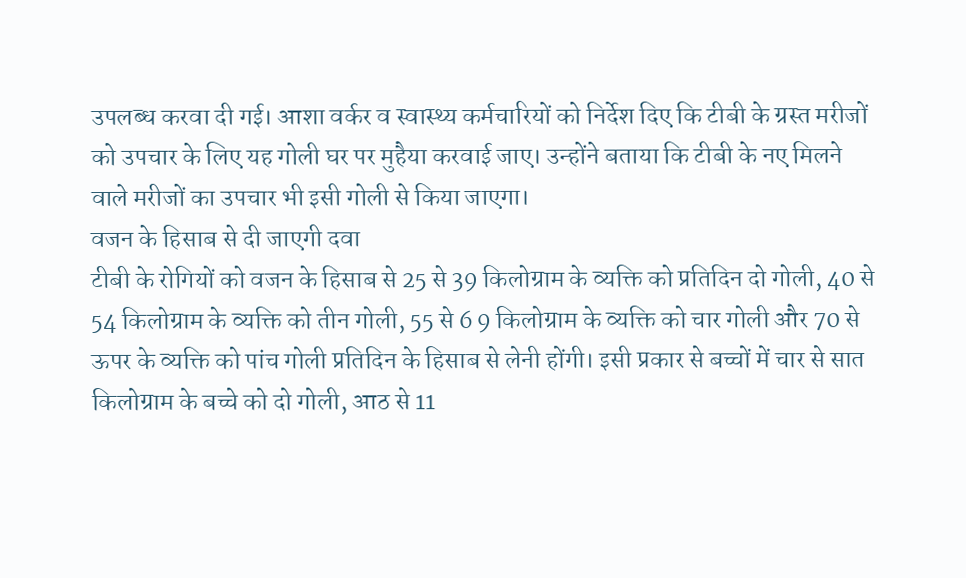उपलब्ध करवा दी गई। आशा वर्कर व स्वास्थ्य कर्मचारियों को निर्देश दिए कि टीबी के ग्रस्त मरीजों को उपचार के लिए यह गोली घर पर मुहैया करवाई जाए। उन्होंने बताया कि टीबी के नए मिलने वाले मरीजों का उपचार भी इसी गोली से किया जाएगा।
वजन के हिसाब से दी जाएगी दवा
टीबी के रोगियों को वजन के हिसाब से 25 से 39 किलोग्राम के व्यक्ति को प्रतिदिन दो गोली, 40 से 54 किलोग्राम के व्यक्ति को तीन गोली, 55 से 6 9 किलोग्राम के व्यक्ति को चार गोली और 70 से ऊपर के व्यक्ति को पांच गोली प्रतिदिन के हिसाब से लेनी होंगी। इसी प्रकार से बच्चों में चार से सात किलोग्राम के बच्चे को दो गोली, आठ से 11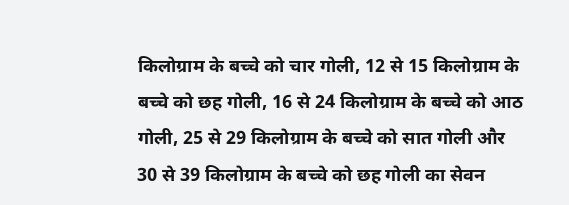किलोग्राम के बच्चे को चार गोली, 12 से 15 किलोग्राम के बच्चे को छह गोली, 16 से 24 किलोग्राम के बच्चे को आठ गोली, 25 से 29 किलोग्राम के बच्चे को सात गोली और 30 से 39 किलोग्राम के बच्चे को छह गोली का सेवन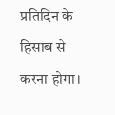प्रतिदिन के हिसाब से करना होगा।